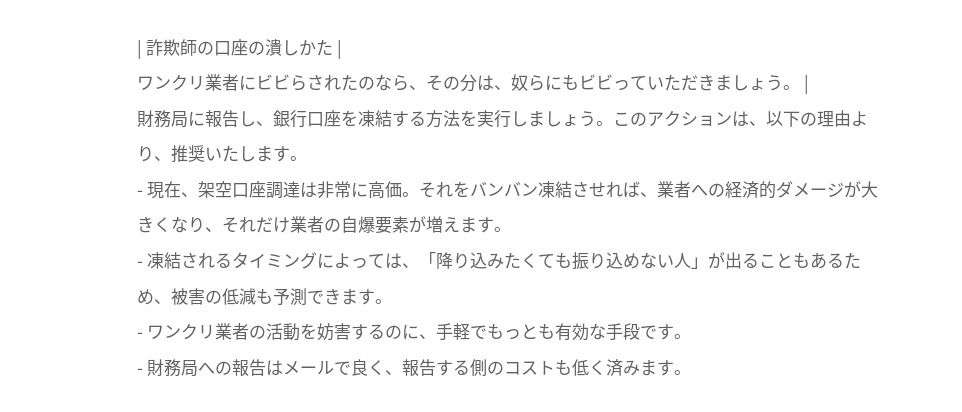| 詐欺師の口座の潰しかた |
ワンクリ業者にビビらされたのなら、その分は、奴らにもビビっていただきましょう。 |
財務局に報告し、銀行口座を凍結する方法を実行しましょう。このアクションは、以下の理由より、推奨いたします。
- 現在、架空口座調達は非常に高価。それをバンバン凍結させれば、業者への経済的ダメージが大きくなり、それだけ業者の自爆要素が増えます。
- 凍結されるタイミングによっては、「降り込みたくても振り込めない人」が出ることもあるため、被害の低減も予測できます。
- ワンクリ業者の活動を妨害するのに、手軽でもっとも有効な手段です。
- 財務局への報告はメールで良く、報告する側のコストも低く済みます。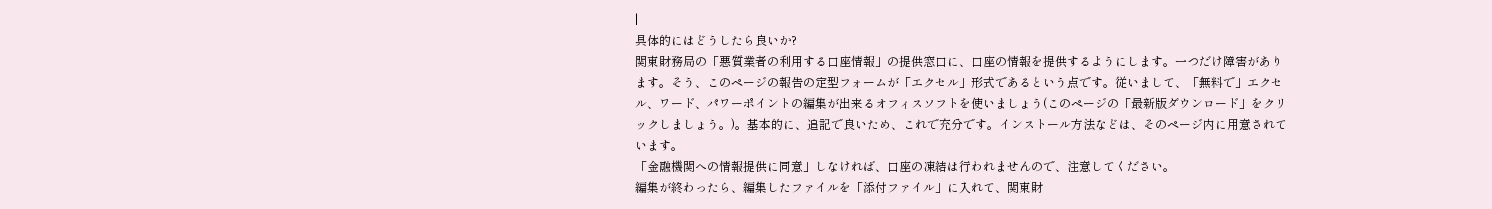|
具体的にはどうしたら良いか?
関東財務局の「悪質業者の利用する口座情報」の提供窓口に、口座の情報を提供するようにします。一つだけ障害があります。そう、このページの報告の定型フォームが「エクセル」形式であるという点です。従いまして、「無料で」エクセル、ワード、パワーポイントの編集が出来るオフィスソフトを使いましょう(このページの「最新版ダウンロード」をクリックしましょう。)。基本的に、追記で良いため、これで充分です。インストール方法などは、そのページ内に用意されています。
「金融機関への情報提供に同意」しなければ、口座の凍結は行われませんので、注意してください。
編集が終わったら、編集したファイルを「添付ファイル」に入れて、関東財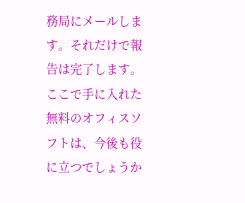務局にメールします。それだけで報告は完了します。
ここで手に入れた無料のオフィスソフトは、今後も役に立つでしょうか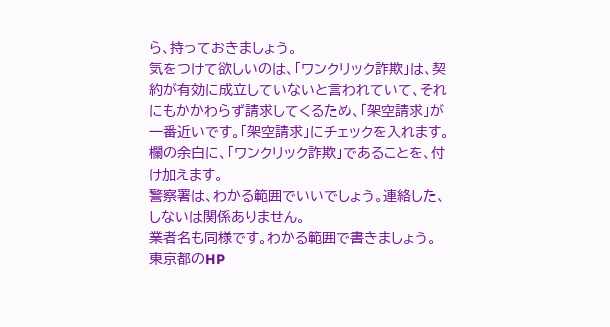ら、持っておきましょう。
気をつけて欲しいのは、「ワンクリック詐欺」は、契約が有効に成立していないと言われていて、それにもかかわらず請求してくるため、「架空請求」が一番近いです。「架空請求」にチェックを入れます。
欄の余白に、「ワンクリック詐欺」であることを、付け加えます。
警察署は、わかる範囲でいいでしょう。連絡した、しないは関係ありません。
業者名も同様です。わかる範囲で書きましょう。
東京都のHP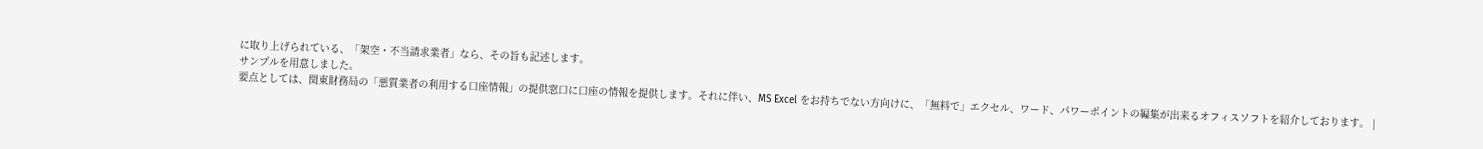に取り上げられている、「架空・不当請求業者」なら、その旨も記述します。
サンプルを用意しました。
要点としては、関東財務局の「悪質業者の利用する口座情報」の提供窓口に口座の情報を提供します。それに伴い、MS Excel をお持ちでない方向けに、「無料で」エクセル、ワード、パワーポイントの編集が出来るオフィスソフトを紹介しております。 |